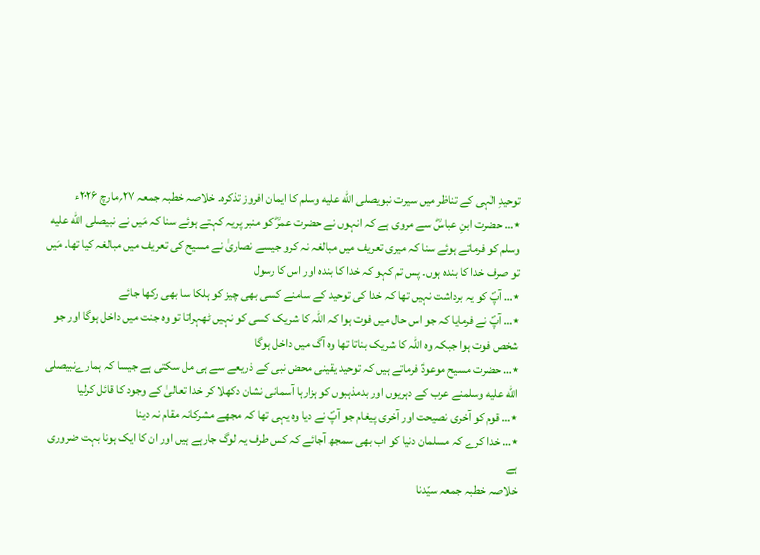توحیدِ الٰہی کے تناظر میں سیرت نبویصلى الله عليه وسلم کا ایمان افروز تذکرہ۔ خلاصہ خطبہ جمعہ ۲۷؍مارچ ۲۰۲۶ء
٭… حضرت ابنِ عباسؓ سے مروی ہے کہ انہوں نے حضرت عمرؓ کو منبر پریہ کہتے ہوئے سنا کہ مَیں نے نبیصلى الله عليه وسلم کو فرماتے ہوئے سنا کہ میری تعریف میں مبالغہ نہ کرو جیسے نصاریٰ نے مسیح کی تعریف میں مبالغہ کیا تھا۔ مَیں تو صرف خدا کا بندہ ہوں۔ پس تم کہو کہ خدا کا بندہ اور اس کا رسول
٭… آپؐ کو یہ برداشت نہیں تھا کہ خدا کی توحید کے سامنے کسی بھی چیز کو ہلکا سا بھی رکھا جائے
٭… آپؐ نے فرمایا کہ جو اس حال میں فوت ہوا کہ اللہ کا شریک کسی کو نہیں ٹھہراتا تو وہ جنت میں داخل ہوگا اور جو شخص فوت ہوا جبکہ وہ اللہ کا شریک بناتا تھا وہ آگ میں داخل ہوگا
٭… حضرت مسیح موعودؑ فرماتے ہیں کہ توحید یقینی محض نبی کے ذریعے سے ہی مل سکتی ہے جیسا کہ ہمارےنبیصلى الله عليه وسلمنے عرب کے دہریوں اور بدمذہبوں کو ہزارہا آسمانی نشان دکھلا کر خدا تعالیٰ کے وجود کا قائل کرلیا
٭… قوم کو آخری نصیحت اور آخری پیغام جو آپؐ نے دیا وہ یہی تھا کہ مجھے مشرکانہ مقام نہ دینا
٭… خدا کرے کہ مسلمان دنیا کو اب بھی سمجھ آجائے کہ کس طرف یہ لوگ جارہے ہیں اور ان کا ایک ہونا بہت ضروری ہے
خلاصہ خطبہ جمعہ سیّدنا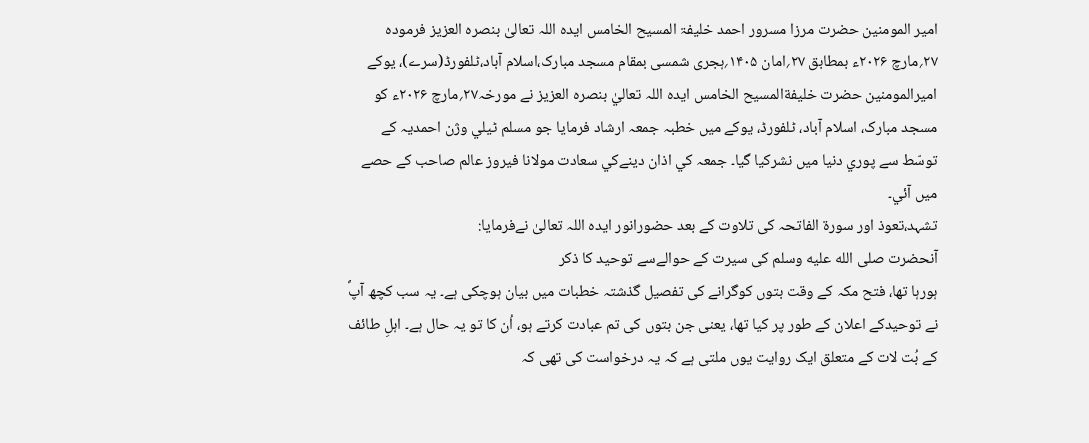امیر المومنین حضرت مرزا مسرور احمد خلیفۃ المسیح الخامس ایدہ اللہ تعالیٰ بنصرہ العزیز فرمودہ ۲۷؍مارچ ۲۰۲۶ء بمطابق ۲۷؍امان ۱۴۰۵؍ہجری شمسی بمقام مسجد مبارک،اسلام آباد،ٹلفورڈ(سرے)، یوکے
اميرالمومنين حضرت خليفةالمسيح الخامس ايدہ اللہ تعاليٰ بنصرہ العزيز نے مورخہ۲۷؍مارچ ۲۰۲۶ء کو مسجد مبارک، اسلام آباد، ٹلفورڈ، يوکے ميں خطبہ جمعہ ارشاد فرمايا جو مسلم ٹيلي وژن احمديہ کے توسّط سے پوري دنيا ميں نشرکيا گيا۔ جمعہ کي اذان دينےکي سعادت مولانا فیروز عالم صاحب کے حصے ميں آئي۔
تشہد،تعوذ اور سورة الفاتحہ کی تلاوت کے بعد حضورانور ایدہ اللہ تعالیٰ نےفرمایا:
آنحضرت صلى الله عليه وسلم کی سیرت کے حوالےسے توحید کا ذکر
ہورہا تھا، فتح مکہ کے وقت بتوں کوگرانے کی تفصیل گذشتہ خطبات میں بیان ہوچکی ہے۔ یہ سب کچھ آپؐ نے توحیدکے اعلان کے طور پر کیا تھا، یعنی جن بتوں کی تم عبادت کرتے ہو، اُن کا تو یہ حال ہے۔ اہلِ طائف کے بُت لات کے متعلق ایک روایت یوں ملتی ہے کہ یہ درخواست کی تھی کہ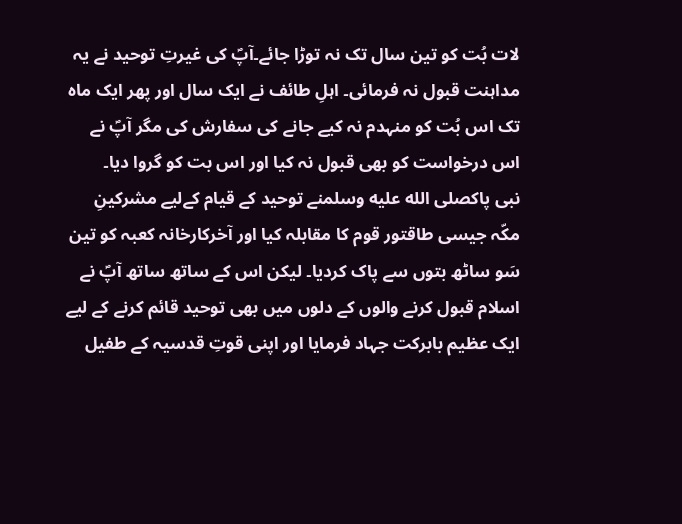لات بُت کو تین سال تک نہ توڑا جائے۔آپؐ کی غیرتِ توحید نے یہ مداہنت قبول نہ فرمائی۔ اہلِ طائف نے ایک سال اور پھر ایک ماہ تک اس بُت کو منہدم نہ کیے جانے کی سفارش کی مگر آپؐ نے اس درخواست کو بھی قبول نہ کیا اور اس بت کو گروا دیا۔
نبی پاکصلى الله عليه وسلمنے توحید کے قیام کےلیے مشرکینِ مکّہ جیسی طاقتور قوم کا مقابلہ کیا اور آخرکارخانہ کعبہ کو تین سَو ساٹھ بتوں سے پاک کردیا۔ لیکن اس کے ساتھ ساتھ آپؐ نے اسلام قبول کرنے والوں کے دلوں میں بھی توحید قائم کرنے کے لیے ایک عظیم بابرکت جہاد فرمایا اور اپنی قوتِ قدسیہ کے طفیل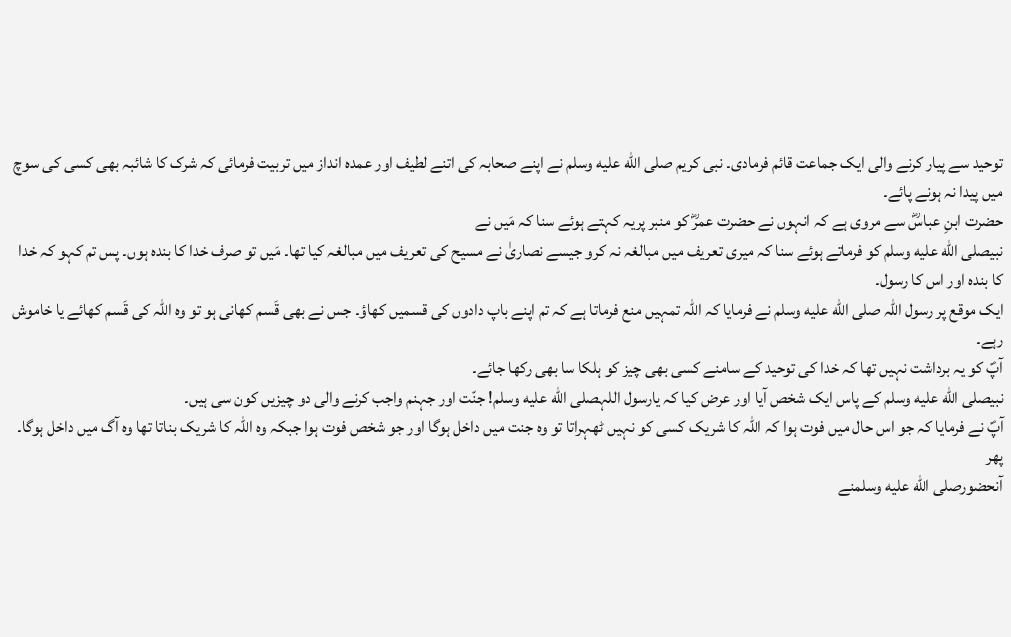توحید سے پیار کرنے والی ایک جماعت قائم فرمادی۔ نبی کریم صلى الله عليه وسلم نے اپنے صحابہ کی اتنے لطیف اور عمدہ انداز میں تربیت فرمائی کہ شرک کا شائبہ بھی کسی کی سوچ میں پیدا نہ ہونے پائے۔
حضرت ابنِ عباسؓ سے مروی ہے کہ انہوں نے حضرت عمرؓ کو منبر پریہ کہتے ہوئے سنا کہ مَیں نے
نبیصلى الله عليه وسلم کو فرماتے ہوئے سنا کہ میری تعریف میں مبالغہ نہ کرو جیسے نصاریٰ نے مسیح کی تعریف میں مبالغہ کیا تھا۔ مَیں تو صرف خدا کا بندہ ہوں۔ پس تم کہو کہ خدا کا بندہ اور اس کا رسول۔
ایک موقع پر رسول اللہ صلى الله عليه وسلم نے فرمایا کہ اللہ تمہیں منع فرماتا ہے کہ تم اپنے باپ دادوں کی قسمیں کھاؤ۔ جس نے بھی قَسم کھانی ہو تو وہ اللہ کی قَسم کھائے یا خاموش رہے۔
آپؐ کو یہ برداشت نہیں تھا کہ خدا کی توحید کے سامنے کسی بھی چیز کو ہلکا سا بھی رکھا جائے۔
نبیصلى الله عليه وسلم کے پاس ایک شخص آیا اور عرض کیا کہ یارسول اللہصلى الله عليه وسلم! جنّت اور جہنم واجب کرنے والی دو چیزیں کون سی ہیں۔
آپؐ نے فرمایا کہ جو اس حال میں فوت ہوا کہ اللہ کا شریک کسی کو نہیں ٹھہراتا تو وہ جنت میں داخل ہوگا اور جو شخص فوت ہوا جبکہ وہ اللہ کا شریک بناتا تھا وہ آگ میں داخل ہوگا۔
پھر
آنحضورصلى الله عليه وسلمنے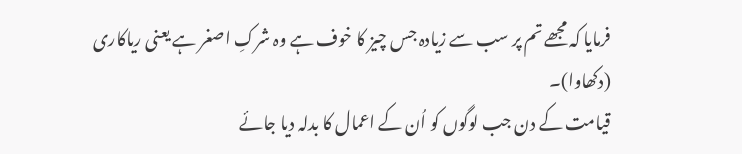فرمایا کہ مجھے تم پر سب سے زیادہ جس چیز کا خوف ہے وہ شرکِ اصغر ہے یعنی ریاکاری (دکھاوا)۔
قیامت کے دن جب لوگوں کو اُن کے اعمال کا بدلہ دیا جائے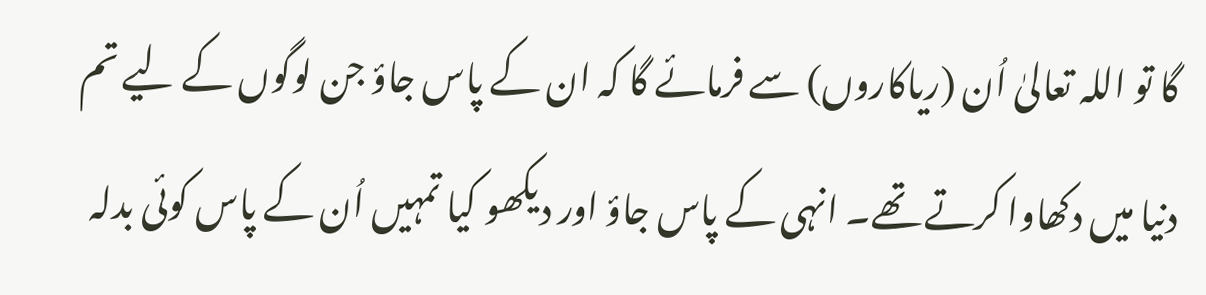گا تو اللہ تعالیٰ اُن (ریاکاروں) سے فرمائے گا کہ ان کے پاس جاؤ جن لوگوں کے لیے تم دنیا میں دکھاوا کرتے تھے۔ انہی کے پاس جاؤ اور دیکھو کیا تمہیں اُن کے پاس کوئی بدلہ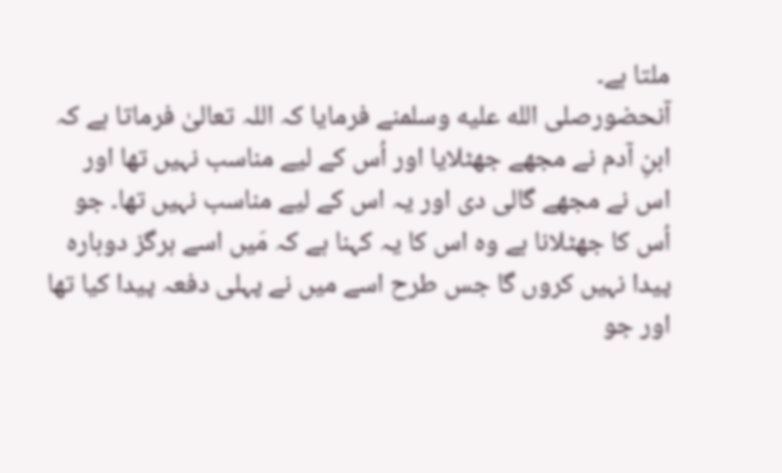ملتا ہے۔
آنحضورصلى الله عليه وسلمنے فرمایا کہ اللہ تعالیٰ فرماتا ہے کہ ابنِ آدم نے مجھے جھٹلایا اور اُس کے لیے مناسب نہیں تھا اور اس نے مجھے گالی دی اور یہ اس کے لیے مناسب نہیں تھا۔ جو اُس کا جھٹلانا ہے وہ اس کا یہ کہنا ہے کہ مَیں اسے ہرگز دوبارہ پیدا نہیں کروں گا جس طرح اسے میں نے پہلی دفعہ پیدا کیا تھا اور جو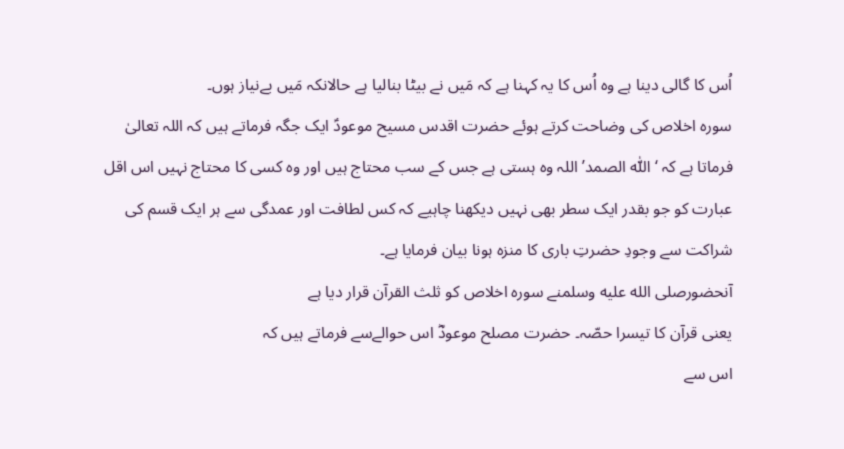اُس کا گالی دینا ہے وہ اُس کا یہ کہنا ہے کہ مَیں نے بیٹا بنالیا ہے حالانکہ مَیں بےنیاز ہوں۔
سورہ اخلاص کی وضاحت کرتے ہوئے حضرت اقدس مسیح موعودؑ ایک جگہ فرماتے ہیں کہ اللہ تعالیٰ فرماتا ہے کہ ‘اللّٰہ الصمد’ اللہ وہ ہستی ہے جس کے سب محتاج ہیں اور وہ کسی کا محتاج نہیں اس اقل عبارت کو جو بقدر ایک سطر بھی نہیں دیکھنا چاہیے کہ کس لطافت اور عمدگی سے ہر ایک قسم کی شراکت سے وجودِ حضرتِ باری کا منزہ ہونا بیان فرمایا ہے۔
آنحضورصلى الله عليه وسلمنے سورہ اخلاص کو ثلث القرآن قرار دیا ہے
یعنی قرآن کا تیسرا حصّہ۔ حضرت مصلح موعودؓ اس حوالےسے فرماتے ہیں کہ
اس سے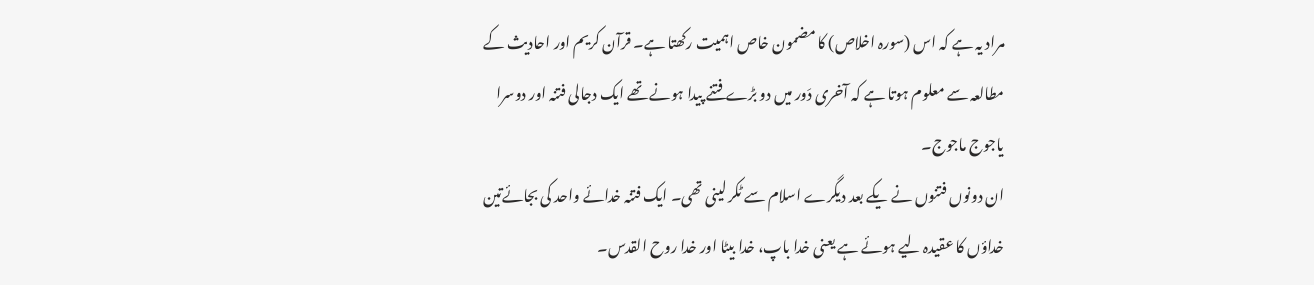مراد یہ ہے کہ اس (سورہ اخلاص) کا مضمون خاص اہمیت رکھتا ہے۔ قرآن کریم اور احادیث کے مطالعہ سے معلوم ہوتا ہے کہ آخری دَور میں دو بڑے فتنے پیدا ہونے تھے ایک دجالی فتنہ اور دوسرا یاجوج ماجوج۔
ان دونوں فتنوں نے یکے بعد دیگرے اسلام سے ٹکر لینی تھی۔ ایک فتنہ خدائے واحد کی بجائےتین خداؤں کا عقیدہ لیے ہوئے ہے یعنی خدا باپ، خدا بیٹا اور خدا روح القدس۔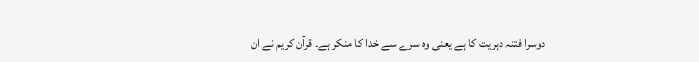دوسرا فتنہ دہریت کا ہے یعنی وہ سرے سے خدا کا منکر ہے۔ قرآن کریم نے ان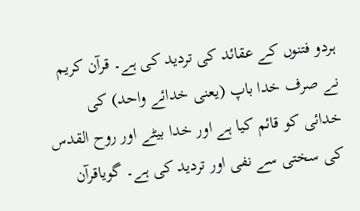ہردو فتنوں کے عقائد کی تردید کی ہے۔ قرآن کریم نے صرف خدا باپ (یعنی خدائے واحد) کی خدائی کو قائم کیا ہے اور خدا بیٹے اور روح القدس کی سختی سے نفی اور تردید کی ہے۔ گویاقرآن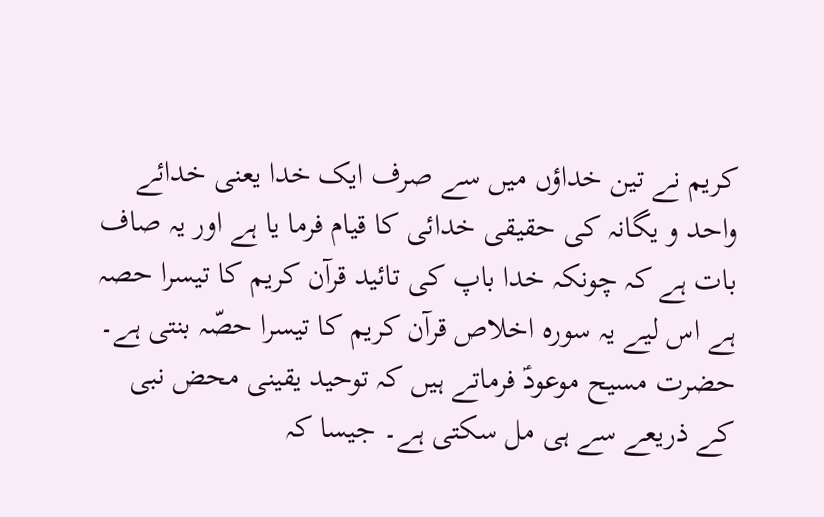کریم نے تین خداؤں میں سے صرف ایک خدا یعنی خدائے واحد و یگانہ کی حقیقی خدائی کا قیام فرما یا ہے اور یہ صاف بات ہے کہ چونکہ خدا باپ کی تائید قرآن کریم کا تیسرا حصہ ہے اس لیے یہ سورہ اخلاص قرآن کریم کا تیسرا حصّہ بنتی ہے۔
حضرت مسیح موعودؑ فرماتے ہیں کہ توحید یقینی محض نبی کے ذریعے سے ہی مل سکتی ہے۔ جیسا کہ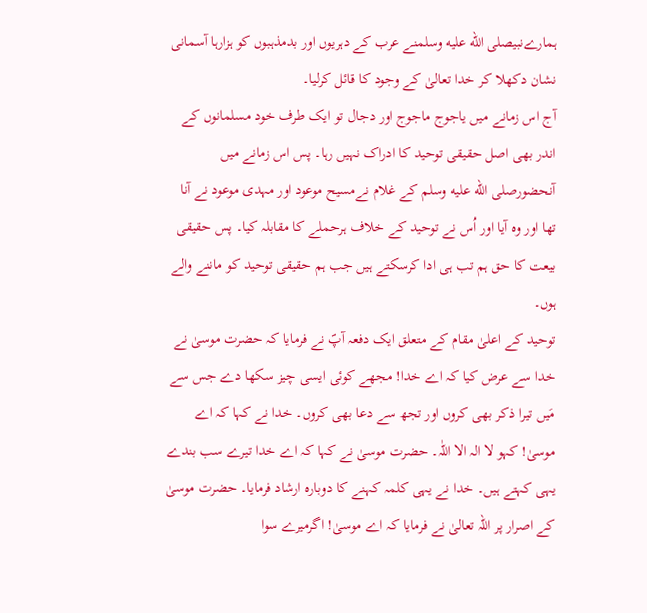ہمارےنبیصلى الله عليه وسلمنے عرب کے دہریوں اور بدمذہبوں کو ہزارہا آسمانی نشان دکھلا کر خدا تعالیٰ کے وجود کا قائل کرلیا۔
آج اس زمانے میں یاجوج ماجوج اور دجال تو ایک طرف خود مسلمانوں کے اندر بھی اصل حقیقی توحید کا ادراک نہیں رہا۔ پس اس زمانے میں آنحضورصلى الله عليه وسلم کے غلام نےمسیح موعود اور مہدی موعود نے آنا تھا اور وہ آیا اور اُس نے توحید کے خلاف ہرحملے کا مقابلہ کیا۔ پس حقیقی بیعت کا حق ہم تب ہی ادا کرسکتے ہیں جب ہم حقیقی توحید کو ماننے والے ہوں۔
توحید کے اعلیٰ مقام کے متعلق ایک دفعہ آپؐ نے فرمایا کہ حضرت موسیٰ نے خدا سے عرض کیا کہ اے خدا! مجھے کوئی ایسی چیز سکھا دے جس سے مَیں تیرا ذکر بھی کروں اور تجھ سے دعا بھی کروں۔ خدا نے کہا کہ اے موسیٰ! کہو لا الہ الا اللّٰہ۔ حضرت موسیٰ نے کہا کہ اے خدا تیرے سب بندے یہی کہتے ہیں۔ خدا نے یہی کلمہ کہنے کا دوبارہ ارشاد فرمایا۔ حضرت موسیٰ کے اصرار پر اللہ تعالیٰ نے فرمایا کہ اے موسیٰ! اگرمیرے سوا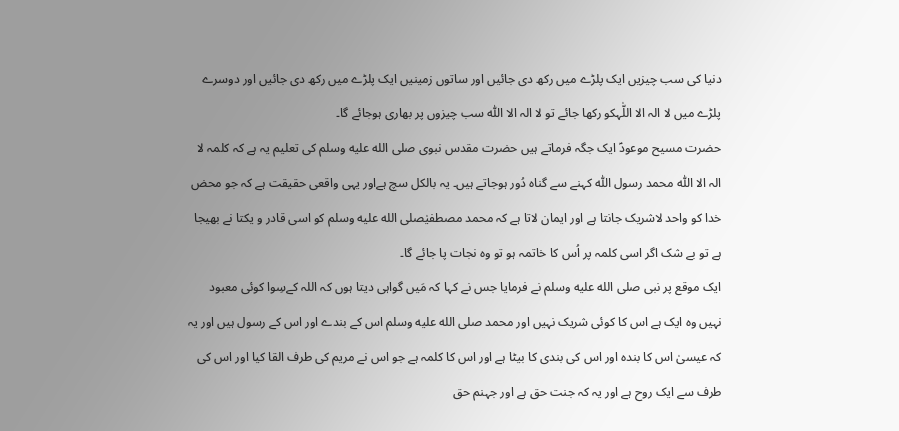دنیا کی سب چیزیں ایک پلڑے میں رکھ دی جائیں اور ساتوں زمینیں ایک پلڑے میں رکھ دی جائیں اور دوسرے پلڑے میں لا الہ الا اللّٰہکو رکھا جائے تو لا الہ الا اللّٰہ سب چیزوں پر بھاری ہوجائے گا۔
حضرت مسیح موعودؑ ایک جگہ فرماتے ہیں حضرت مقدس نبوی صلى الله عليه وسلم کی تعلیم یہ ہے کہ کلمہ لا الہ الا اللّٰہ محمد رسول اللّٰہ کہنے سے گناہ دُور ہوجاتے ہیں۔ یہ بالکل سچ ہےاور یہی واقعی حقیقت ہے کہ جو محض خدا کو واحد لاشریک جانتا ہے اور ایمان لاتا ہے کہ محمد مصطفیٰصلى الله عليه وسلم کو اسی قادر و یکتا نے بھیجا ہے تو بے شک اگر اسی کلمہ پر اُس کا خاتمہ ہو تو وہ نجات پا جائے گا۔
ایک موقع پر نبی صلى الله عليه وسلم نے فرمایا جس نے کہا کہ مَیں گواہی دیتا ہوں کہ اللہ کےسِوا کوئی معبود نہیں وہ ایک ہے اس کا کوئی شریک نہیں اور محمد صلى الله عليه وسلم اس کے بندے اور اس کے رسول ہیں اور یہ کہ عیسیٰ اس کا بندہ اور اس کی بندی کا بیٹا ہے اور اس کا کلمہ ہے جو اس نے مریم کی طرف القا کیا اور اس کی طرف سے ایک روح ہے اور یہ کہ جنت حق ہے اور جہنم حق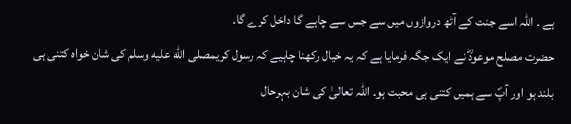ہے ۔ اللہ اسے جنت کے آٹھ دروازوں میں سے جس سے چاہے گا داخل کرے گا۔
حضرت مصلح موعودؓ نے ایک جگہ فرمایا ہے کہ یہ خیال رکھنا چاہیے کہ رسول کریمصلى الله عليه وسلم کی شان خواہ کتنی ہی بلند ہو اور آپؐ سے ہمیں کتنی ہی محبت ہو۔ اللہ تعالیٰ کی شان بہرحال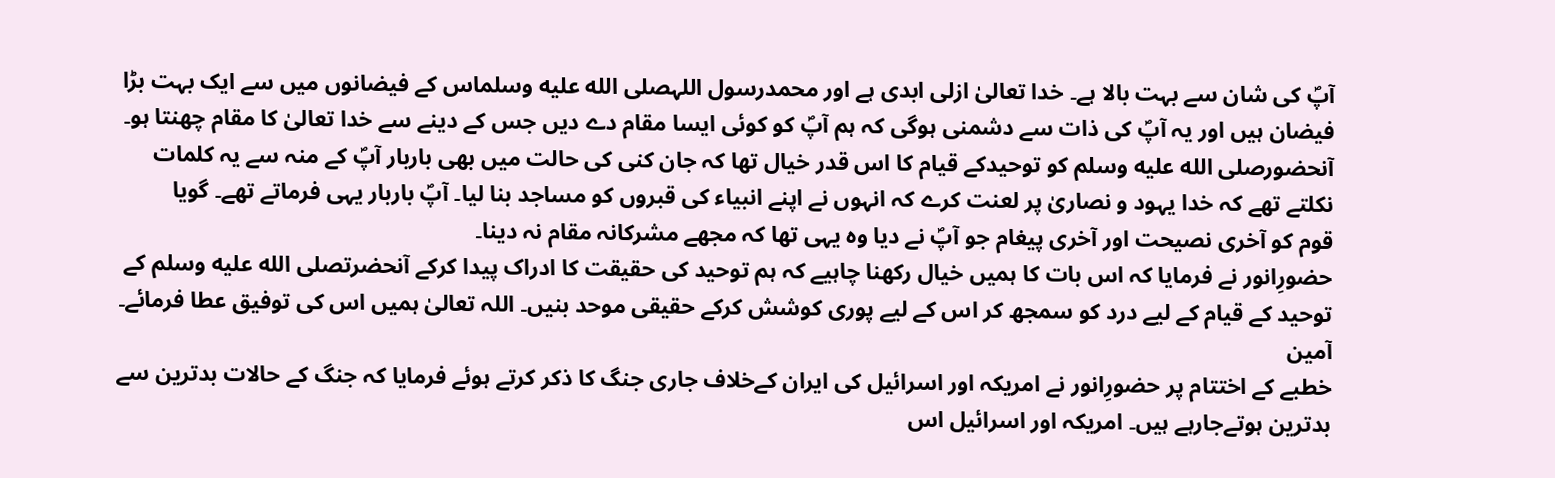آپؐ کی شان سے بہت بالا ہے۔ خدا تعالیٰ ازلی ابدی ہے اور محمدرسول اللہصلى الله عليه وسلماس کے فیضانوں میں سے ایک بہت بڑا فیضان ہیں اور یہ آپؐ کی ذات سے دشمنی ہوگی کہ ہم آپؐ کو کوئی ایسا مقام دے دیں جس کے دینے سے خدا تعالیٰ کا مقام چھنتا ہو۔
آنحضورصلى الله عليه وسلم کو توحیدکے قیام کا اس قدر خیال تھا کہ جان کنی کی حالت میں بھی باربار آپؐ کے منہ سے یہ کلمات نکلتے تھے کہ خدا یہود و نصاریٰ پر لعنت کرے کہ انہوں نے اپنے انبیاء کی قبروں کو مساجد بنا لیا۔ آپؐ باربار یہی فرماتے تھے۔ گویا
قوم کو آخری نصیحت اور آخری پیغام جو آپؐ نے دیا وہ یہی تھا کہ مجھے مشرکانہ مقام نہ دینا۔
حضورِانور نے فرمایا کہ اس بات کا ہمیں خیال رکھنا چاہیے کہ ہم توحید کی حقیقت کا ادراک پیدا کرکے آنحضرتصلى الله عليه وسلم کے توحید کے قیام کے لیے درد کو سمجھ کر اس کے لیے پوری کوشش کرکے حقیقی موحد بنیں۔ اللہ تعالیٰ ہمیں اس کی توفیق عطا فرمائے۔ آمین
خطبے کے اختتام پر حضورِانور نے امریکہ اور اسرائیل کی ایران کےخلاف جاری جنگ کا ذکر کرتے ہوئے فرمایا کہ جنگ کے حالات بدترین سے بدترین ہوتےجارہے ہیں۔ امریکہ اور اسرائیل اس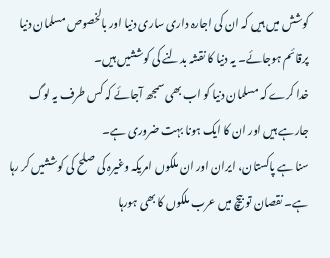کوشش میں ہیں کہ ان کی اجارہ داری ساری دنیا اور بالخصوص مسلمان دنیا پرقائم ہوجائے۔ یہ دنیا کا نقشہ بدلنے کی کوششیں ہیں۔
خدا کرے کہ مسلمان دنیا کو اب بھی سمجھ آجائے کہ کس طرف یہ لوگ جارہے ہیں اور ان کا ایک ہونا بہت ضروری ہے۔
سنا ہے پاکستان، ایران اور ان ملکوں امریکہ وغیرہ کی صلح کی کوششیں کر رہا ہے۔ نقصان تو بیچ میں عرب ملکوں کا بھی ہورہا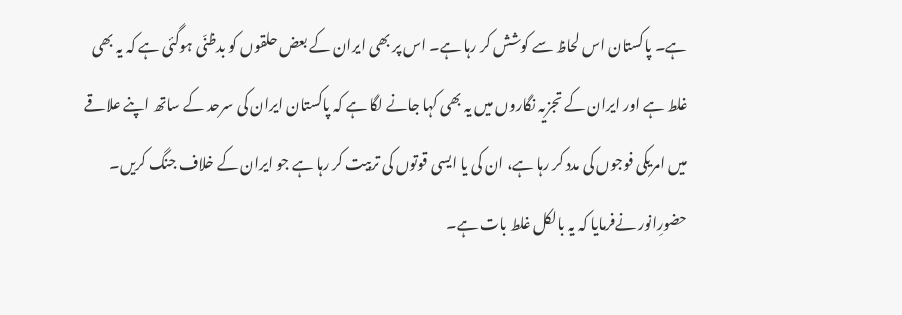ہے۔ پاکستان اس لحاظ سے کوشش کر رہا ہے۔ اس پر بھی ایران کے بعض حلقوں کو بدظنّی ہوگئی ہے کہ یہ بھی غلط ہے اور ایران کے تجزیہ نگاروں میں یہ بھی کہا جانے لگا ہے کہ پاکستان ایران کی سرحد کے ساتھ اپنے علاقے میں امریکی فوجوں کی مدد کر رہا ہے، ان کی یا ایسی قوتوں کی تربیت کر رہا ہے جو ایران کے خلاف جنگ کریں۔ حضورِانور نےفرمایا کہ یہ بالکل غلط بات ہے۔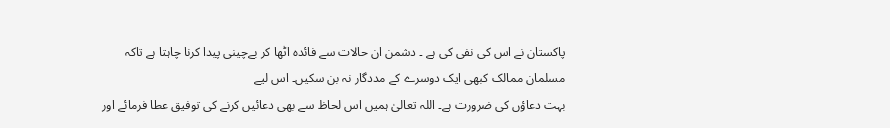پاکستان نے اس کی نفی کی ہے ۔ دشمن ان حالات سے فائدہ اٹھا کر بےچینی پیدا کرنا چاہتا ہے تاکہ مسلمان ممالک کبھی ایک دوسرے کے مددگار نہ بن سکیں۔ اس لیے
بہت دعاؤں کی ضرورت ہے۔ اللہ تعالیٰ ہمیں اس لحاظ سے بھی دعائیں کرنے کی توفیق عطا فرمائے اور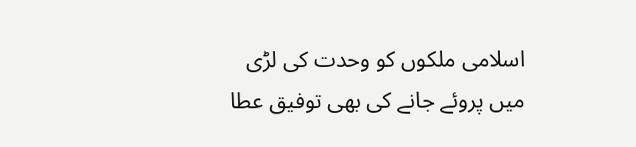اسلامی ملکوں کو وحدت کی لڑی میں پروئے جانے کی بھی توفیق عطا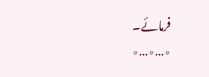فرمائے۔
٭…٭…٭